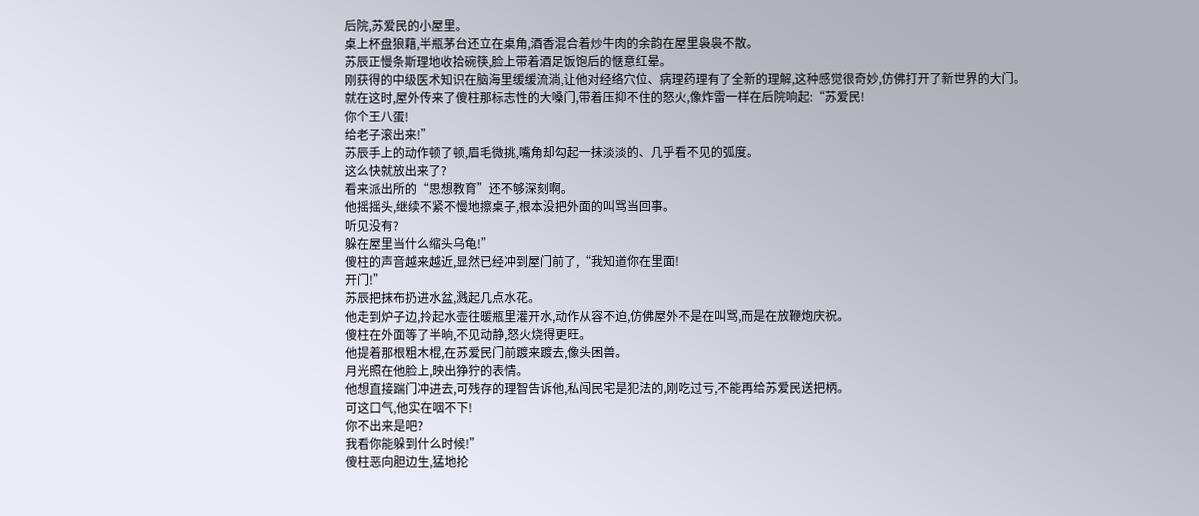后院,苏爱民的小屋里。
桌上杯盘狼藉,半瓶茅台还立在桌角,酒香混合着炒牛肉的余韵在屋里袅袅不散。
苏辰正慢条斯理地收拾碗筷,脸上带着酒足饭饱后的惬意红晕。
刚获得的中级医术知识在脑海里缓缓流淌,让他对经络穴位、病理药理有了全新的理解,这种感觉很奇妙,仿佛打开了新世界的大门。
就在这时,屋外传来了傻柱那标志性的大嗓门,带着压抑不住的怒火,像炸雷一样在后院响起:“苏爱民!
你个王八蛋!
给老子滚出来!”
苏辰手上的动作顿了顿,眉毛微挑,嘴角却勾起一抹淡淡的、几乎看不见的弧度。
这么快就放出来了?
看来派出所的“思想教育”还不够深刻啊。
他摇摇头,继续不紧不慢地擦桌子,根本没把外面的叫骂当回事。
听见没有?
躲在屋里当什么缩头乌龟!”
傻柱的声音越来越近,显然已经冲到屋门前了,“我知道你在里面!
开门!”
苏辰把抹布扔进水盆,溅起几点水花。
他走到炉子边,拎起水壶往暖瓶里灌开水,动作从容不迫,仿佛屋外不是在叫骂,而是在放鞭炮庆祝。
傻柱在外面等了半晌,不见动静,怒火烧得更旺。
他提着那根粗木棍,在苏爱民门前踱来踱去,像头困兽。
月光照在他脸上,映出狰狞的表情。
他想直接踹门冲进去,可残存的理智告诉他,私闯民宅是犯法的,刚吃过亏,不能再给苏爱民送把柄。
可这口气,他实在咽不下!
你不出来是吧?
我看你能躲到什么时候!”
傻柱恶向胆边生,猛地抡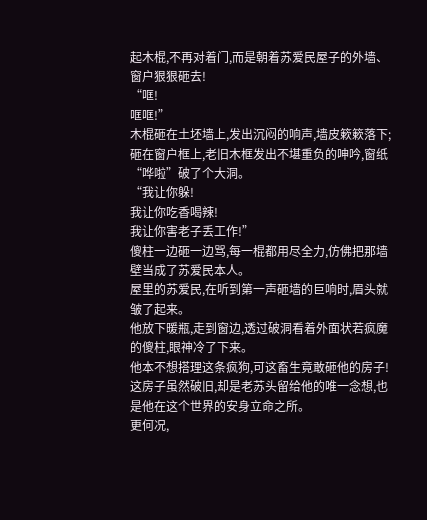起木棍,不再对着门,而是朝着苏爱民屋子的外墙、窗户狠狠砸去!
“哐!
哐哐!”
木棍砸在土坯墙上,发出沉闷的响声,墙皮簌簌落下;砸在窗户框上,老旧木框发出不堪重负的呻吟,窗纸“哗啦”破了个大洞。
“我让你躲!
我让你吃香喝辣!
我让你害老子丢工作!”
傻柱一边砸一边骂,每一棍都用尽全力,仿佛把那墙壁当成了苏爱民本人。
屋里的苏爱民,在听到第一声砸墙的巨响时,眉头就皱了起来。
他放下暖瓶,走到窗边,透过破洞看着外面状若疯魔的傻柱,眼神冷了下来。
他本不想搭理这条疯狗,可这畜生竟敢砸他的房子!
这房子虽然破旧,却是老苏头留给他的唯一念想,也是他在这个世界的安身立命之所。
更何况,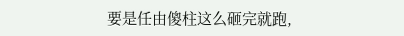要是任由傻柱这么砸完就跑,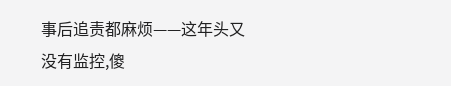事后追责都麻烦——这年头又没有监控,傻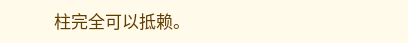柱完全可以抵赖。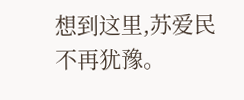想到这里,苏爱民不再犹豫。